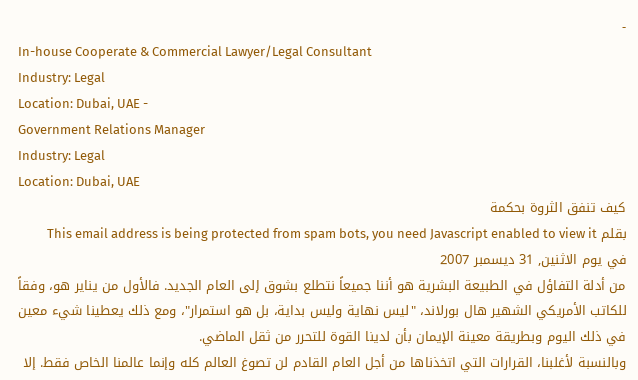-
In-house Cooperate & Commercial Lawyer/Legal Consultant
Industry: Legal
Location: Dubai, UAE -
Government Relations Manager
Industry: Legal
Location: Dubai, UAE
كيف تنفق الثروة بحكمة
بقلم This email address is being protected from spam bots, you need Javascript enabled to view it في يوم الاثنين, 31 ديسمبر 2007
من أدلة التفاؤل في الطبيعة البشرية هو أننا جميعاً نتطلع بشوق إلى العام الجديد. فالأول من يناير هو، وفقاً للكاتب الأمريكي الشهير هال بورلاند، "ليس نهاية وليس بداية، بل هو استمرار"، ومع ذلك يعطينا شيء معين في ذلك اليوم وبطريقة معينة الإيمان بأن لدينا القوة للتحرر من ثقل الماضي.
وبالنسبة لأغلبنا، القرارات التي اتخذناها من أجل العام القادم لن تصوغ العالم كله وإنما عالمنا الخاص فقط. إلا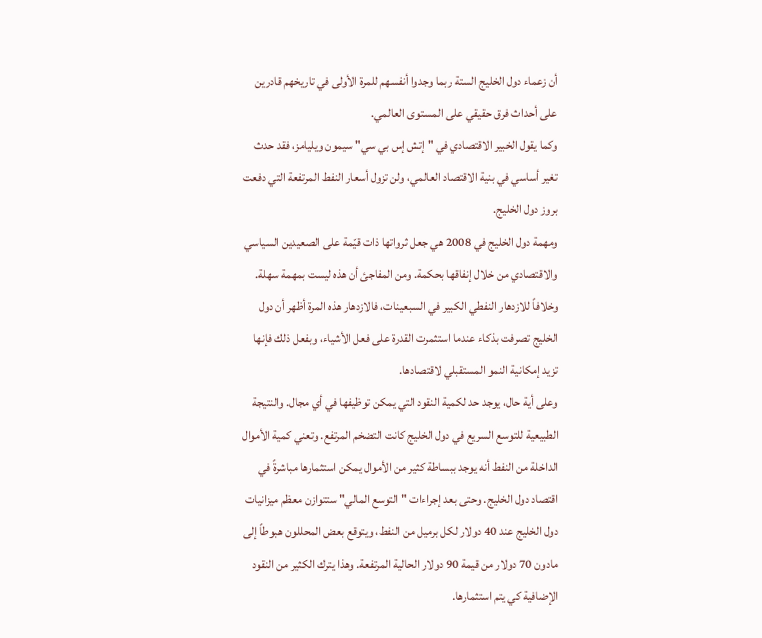أن زعماء دول الخليج الستة ربما وجدوا أنفسهم للمرة الأولى في تاريخهم قادرين على أحداث فرق حقيقي على المستوى العالمي.
وكما يقول الخبير الاقتصادي في "إتش إس بي سي" سيمون ويليامز، فقد حدث تغير أساسي في بنية الاقتصاد العالمي، ولن تزول أسعار النفط المرتفعة التي دفعت بروز دول الخليج.
ومهمة دول الخليج في 2008 هي جعل ثرواتها ذات قيّمة على الصعيدين السياسي والاقتصادي من خلال إنفاقها بحكمة. ومن المفاجئ أن هذه ليست بمهمة سهلة.
وخلافاً للازدهار النفطي الكبير في السبعينات، فالازدهار هذه المرة أظهر أن دول الخليج تصرفت بذكاء عندما استثمرت القدرة على فعل الأشياء، وبفعل ذلك فإنها تزيد إمكانية النمو المستقبلي لاقتصادها.
وعلى أية حال، يوجد حد لكمية النقود التي يمكن توظيفها في أي مجال. والنتيجة الطبيعية للتوسع السريع في دول الخليج كانت التضخم المرتفع. وتعني كمية الأموال الداخلة من النفط أنه يوجد ببساطة كثير من الأموال يمكن استثمارها مباشرةً في اقتصاد دول الخليج. وحتى بعد إجراءات "التوسع المالي" ستتوازن معظم ميزانيات دول الخليج عند 40 دولار لكل برميل من النفط، ويتوقع بعض المحللون هبوطاً إلى مادون 70 دولار من قيمة 90 دولار الحالية المرتفعة. وهذا يترك الكثير من النقود الإضافية كي يتم استثمارها.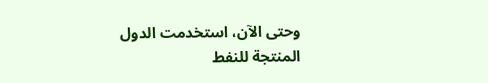وحتى الآن، استخدمت الدول المنتجة للنفط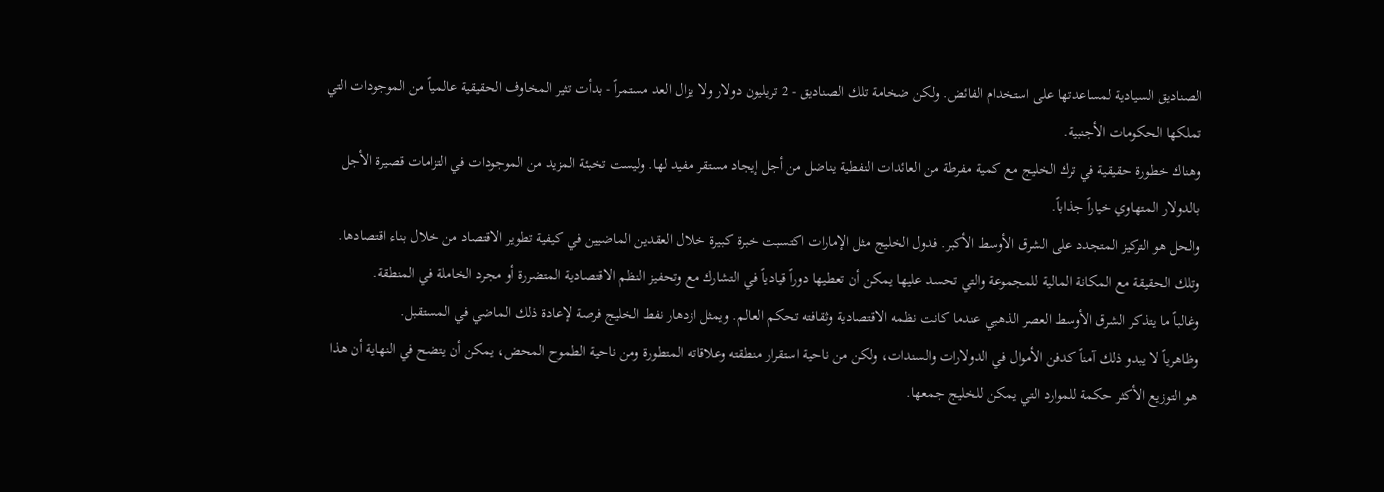الصناديق السيادية لمساعدتها على استخدام الفائض. ولكن ضخامة تلك الصناديق - 2 تريليون دولار ولا يزال العد مستمراً - بدأت تثير المخاوف الحقيقية عالمياً من الموجودات التي تملكها الحكومات الأجنبية.
وهناك خطورة حقيقية في ترك الخليج مع كمية مفرطة من العائدات النفطية يناضل من أجل إيجاد مستقر مفيد لها. وليست تخبئة المزيد من الموجودات في التزامات قصيرة الأجل بالدولار المتهاوي خياراً جذاباً.
والحل هو التركيز المتجدد على الشرق الأوسط الأكبر. فدول الخليج مثل الإمارات اكتسبت خبرة كبيرة خلال العقدين الماضيين في كيفية تطوير الاقتصاد من خلال بناء اقتصادها. وتلك الحقيقة مع المكانة المالية للمجموعة والتي تحسد عليها يمكن أن تعطيها دوراً قيادياً في التشارك مع وتحفيز النظم الاقتصادية المتضررة أو مجرد الخاملة في المنطقة.
وغالباً ما يتذكر الشرق الأوسط العصر الذهبي عندما كانت نظمه الاقتصادية وثقافته تحكم العالم. ويمثل ازدهار نفط الخليج فرصة لإعادة ذلك الماضي في المستقبل.
وظاهرياً لا يبدو ذلك آمناً كدفن الأموال في الدولارات والسندات، ولكن من ناحية استقرار منطقته وعلاقاته المتطورة ومن ناحية الطموح المحض، يمكن أن يتضح في النهاية أن هذا هو التوزيع الأكثر حكمة للموارد التي يمكن للخليج جمعها.